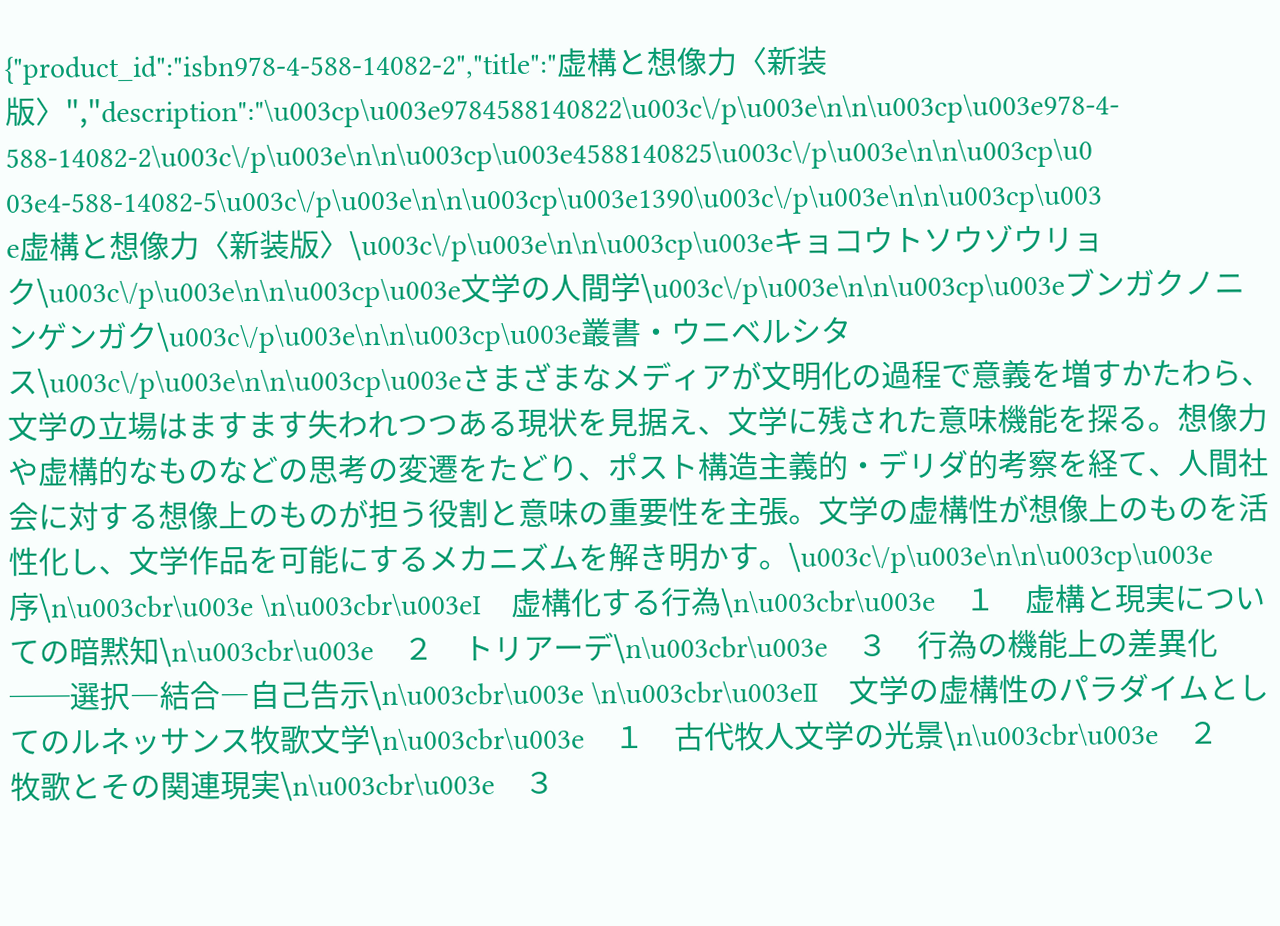{"product_id":"isbn978-4-588-14082-2","title":"虚構と想像力〈新装版〉","description":"\u003cp\u003e9784588140822\u003c\/p\u003e\n\n\u003cp\u003e978-4-588-14082-2\u003c\/p\u003e\n\n\u003cp\u003e4588140825\u003c\/p\u003e\n\n\u003cp\u003e4-588-14082-5\u003c\/p\u003e\n\n\u003cp\u003e1390\u003c\/p\u003e\n\n\u003cp\u003e虚構と想像力〈新装版〉\u003c\/p\u003e\n\n\u003cp\u003eキョコウトソウゾウリョク\u003c\/p\u003e\n\n\u003cp\u003e文学の人間学\u003c\/p\u003e\n\n\u003cp\u003eブンガクノニンゲンガク\u003c\/p\u003e\n\n\u003cp\u003e叢書・ウニベルシタス\u003c\/p\u003e\n\n\u003cp\u003eさまざまなメディアが文明化の過程で意義を増すかたわら、文学の立場はますます失われつつある現状を見据え、文学に残された意味機能を探る。想像力や虚構的なものなどの思考の変遷をたどり、ポスト構造主義的・デリダ的考察を経て、人間社会に対する想像上のものが担う役割と意味の重要性を主張。文学の虚構性が想像上のものを活性化し、文学作品を可能にするメカニズムを解き明かす。\u003c\/p\u003e\n\n\u003cp\u003e序\n\u003cbr\u003e \n\u003cbr\u003eⅠ　虚構化する行為\n\u003cbr\u003e　１　虚構と現実についての暗黙知\n\u003cbr\u003e　２　トリアーデ\n\u003cbr\u003e　３　行為の機能上の差異化──選択―結合―自己告示\n\u003cbr\u003e \n\u003cbr\u003eⅡ　文学の虚構性のパラダイムとしてのルネッサンス牧歌文学\n\u003cbr\u003e　１　古代牧人文学の光景\n\u003cbr\u003e　２　牧歌とその関連現実\n\u003cbr\u003e　３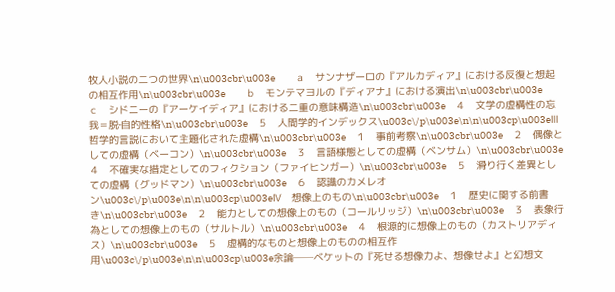牧人小説の二つの世界\n\u003cbr\u003e　　ａ　サンナザーロの『アルカディア』における反復と想起の相互作用\n\u003cbr\u003e　　ｂ　モンテマヨルの『ディアナ』における演出\n\u003cbr\u003e　　ｃ　シドニーの『アーケイディア』における二重の意味構造\n\u003cbr\u003e　４　文学の虚構性の忘我＝脱‐自的性格\n\u003cbr\u003e　５　人間学的インデックス\u003c\/p\u003e\n\n\u003cp\u003eⅢ　哲学的言説において主題化された虚構\n\u003cbr\u003e　１　事前考察\n\u003cbr\u003e　２　偶像としての虚構（ベーコン）\n\u003cbr\u003e　３　言語様態としての虚構（ベンサム）\n\u003cbr\u003e　４　不確実な措定としてのフィクション（ファイヒンガー）\n\u003cbr\u003e　５　滑り行く差異としての虚構（グッドマン）\n\u003cbr\u003e　６　認識のカメレオン\u003c\/p\u003e\n\n\u003cp\u003eⅣ　想像上のもの\n\u003cbr\u003e　１　歴史に関する前書き\n\u003cbr\u003e　２　能力としての想像上のもの（コールリッジ）\n\u003cbr\u003e　３　表象行為としての想像上のもの（サルトル）\n\u003cbr\u003e　４　根源的に想像上のもの（カストリアディス）\n\u003cbr\u003e　５　虚構的なものと想像上のものの相互作用\u003c\/p\u003e\n\n\u003cp\u003e余論──ベケットの『死せる想像力よ、想像せよ』と幻想文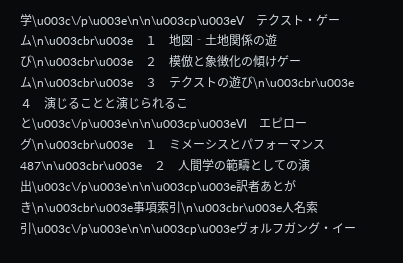学\u003c\/p\u003e\n\n\u003cp\u003eⅤ　テクスト・ゲーム\n\u003cbr\u003e　１　地図‐土地関係の遊び\n\u003cbr\u003e　２　模倣と象徴化の傾けゲーム\n\u003cbr\u003e　３　テクストの遊び\n\u003cbr\u003e　４　演じることと演じられること\u003c\/p\u003e\n\n\u003cp\u003eⅥ　エピローグ\n\u003cbr\u003e　１　ミメーシスとパフォーマンス487\n\u003cbr\u003e　２　人間学の範疇としての演出\u003c\/p\u003e\n\n\u003cp\u003e訳者あとがき\n\u003cbr\u003e事項索引\n\u003cbr\u003e人名索引\u003c\/p\u003e\n\n\u003cp\u003eヴォルフガング・イー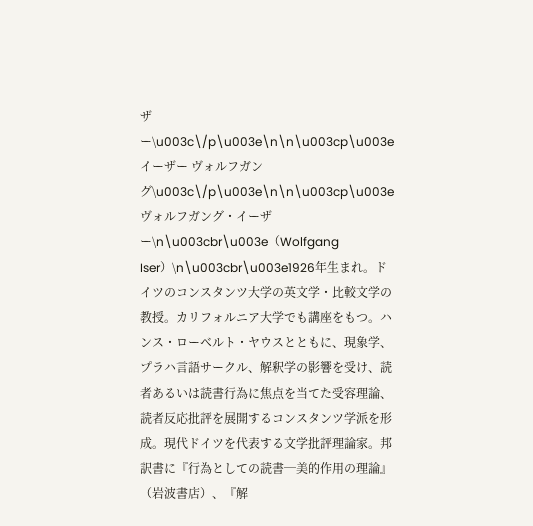ザー\u003c\/p\u003e\n\n\u003cp\u003eイーザー ヴォルフガング\u003c\/p\u003e\n\n\u003cp\u003eヴォルフガング・イーザー\n\u003cbr\u003e（Wolfgang Iser）\n\u003cbr\u003e1926年生まれ。ドイツのコンスタンツ大学の英文学・比較文学の教授。カリフォルニア大学でも講座をもつ。ハンス・ローベルト・ヤウスとともに、現象学、プラハ言語サークル、解釈学の影響を受け、読者あるいは読書行為に焦点を当てた受容理論、読者反応批評を展開するコンスタンツ学派を形成。現代ドイツを代表する文学批評理論家。邦訳書に『行為としての読書─美的作用の理論』（岩波書店）、『解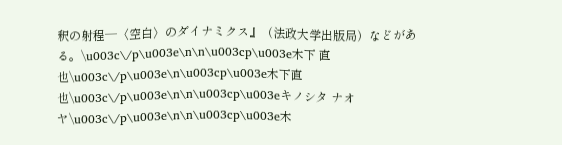釈の射程─〈空白〉のダイナミクス』（法政大学出版局）などがある。\u003c\/p\u003e\n\n\u003cp\u003e木下 直也\u003c\/p\u003e\n\u003cp\u003e木下直也\u003c\/p\u003e\n\n\u003cp\u003eキノシタ ナオヤ\u003c\/p\u003e\n\n\u003cp\u003e木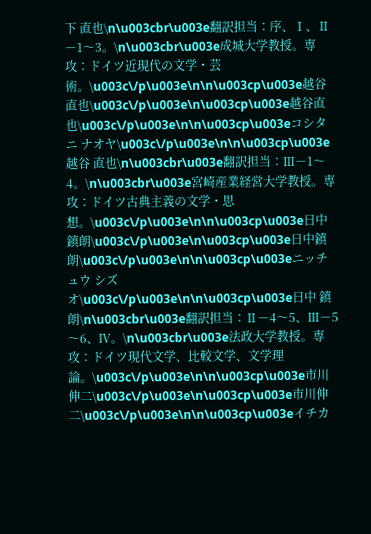下 直也\n\u003cbr\u003e翻訳担当：序、Ⅰ、Ⅱ－1～3。\n\u003cbr\u003e成城大学教授。専攻：ドイツ近現代の文学・芸術。\u003c\/p\u003e\n\n\u003cp\u003e越谷 直也\u003c\/p\u003e\n\u003cp\u003e越谷直也\u003c\/p\u003e\n\n\u003cp\u003eコシタニ ナオヤ\u003c\/p\u003e\n\n\u003cp\u003e越谷 直也\n\u003cbr\u003e翻訳担当：Ⅲ－1～4。\n\u003cbr\u003e宮崎産業経営大学教授。専攻：ドイツ古典主義の文学・思想。\u003c\/p\u003e\n\n\u003cp\u003e日中 鎮朗\u003c\/p\u003e\n\u003cp\u003e日中鎮朗\u003c\/p\u003e\n\n\u003cp\u003eニッチュウ シズオ\u003c\/p\u003e\n\n\u003cp\u003e日中 鎮朗\n\u003cbr\u003e翻訳担当：Ⅱ－4～5、Ⅲ－5～6、Ⅳ。\n\u003cbr\u003e法政大学教授。専攻：ドイツ現代文学、比較文学、文学理論。\u003c\/p\u003e\n\n\u003cp\u003e市川 伸二\u003c\/p\u003e\n\u003cp\u003e市川伸二\u003c\/p\u003e\n\n\u003cp\u003eイチカ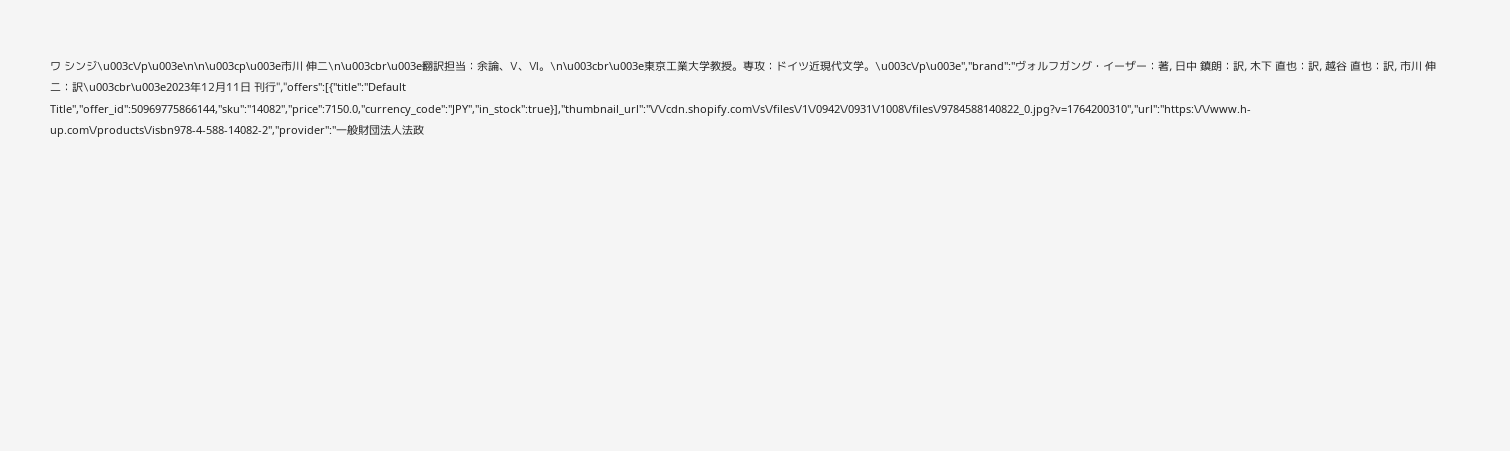ワ シンジ\u003c\/p\u003e\n\n\u003cp\u003e市川 伸二\n\u003cbr\u003e翻訳担当：余論、Ⅴ、Ⅵ。\n\u003cbr\u003e東京工業大学教授。専攻：ドイツ近現代文学。\u003c\/p\u003e","brand":"ヴォルフガング・イーザー：著, 日中 鎮朗：訳, 木下 直也：訳, 越谷 直也：訳, 市川 伸二：訳\u003cbr\u003e2023年12月11日 刊行","offers":[{"title":"Default Title","offer_id":50969775866144,"sku":"14082","price":7150.0,"currency_code":"JPY","in_stock":true}],"thumbnail_url":"\/\/cdn.shopify.com\/s\/files\/1\/0942\/0931\/1008\/files\/9784588140822_0.jpg?v=1764200310","url":"https:\/\/www.h-up.com\/products\/isbn978-4-588-14082-2","provider":"一般財団法人法政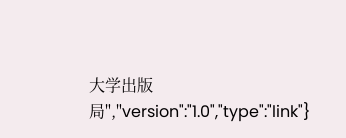大学出版局","version":"1.0","type":"link"}